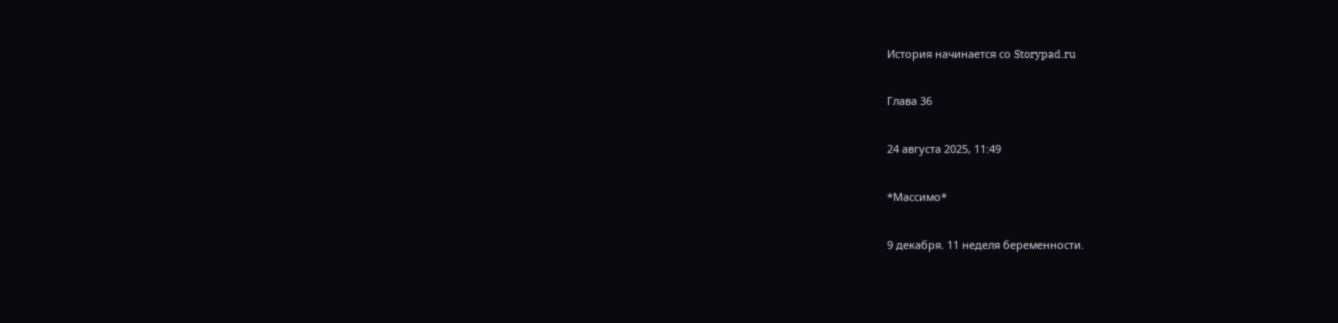История начинается со Storypad.ru

Глава 36

24 августа 2025, 11:49

*Массимо*

9 декабря. 11 неделя беременности.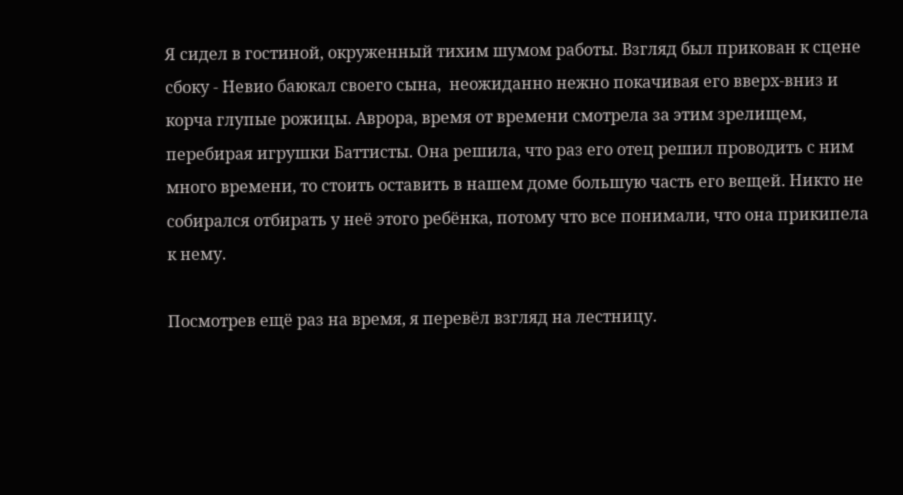Я сидел в гостиной, окруженный тихим шумом работы. Взгляд был прикован к сцене сбоку - Невио баюкал своего сына,  неожиданно нежно покачивая его вверх-вниз и корча глупые рожицы. Аврора, время от времени смотрела за этим зрелищем, перебирая игрушки Баттисты. Она решила, что раз его отец решил проводить с ним много времени, то стоить оставить в нашем доме большую часть его вещей. Никто не собирался отбирать у неё этого ребёнка, потому что все понимали, что она прикипела к нему.

Посмотрев ещё раз на время, я перевёл взгляд на лестницу.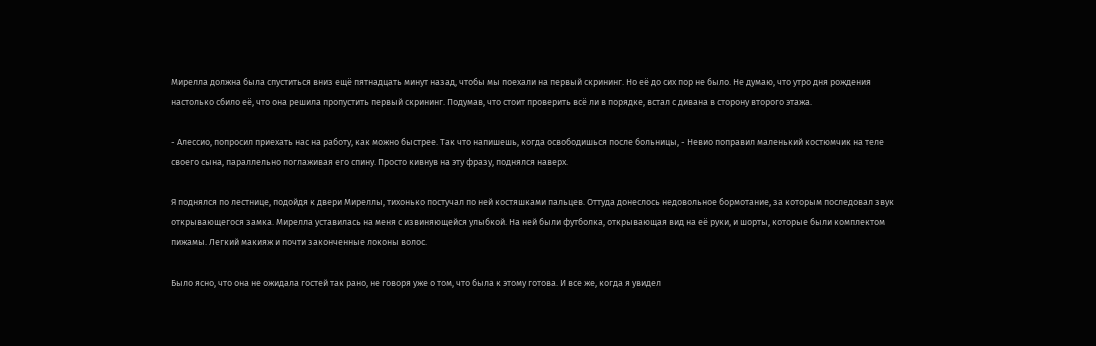Мирелла должна была спуститься вниз ещё пятнадцать минут назад, чтобы мы поехали на первый скрининг. Но её до сих пор не было. Не думаю, что утро дня рождения настолько сбило её, что она решила пропустить первый скрининг. Подумав, что стоит проверить всё ли в порядке, встал с дивана в сторону второго этажа.

- Алессио, попросил приехать нас на работу, как можно быстрее. Так что напишешь, когда освободишься после больницы, - Невио поправил маленький костюмчик на теле своего сына, параллельно поглаживая его спину. Просто кивнув на эту фразу, поднялся наверх.

Я поднялся по лестнице, подойдя к двери Миреллы, тихонько постучал по ней костяшками пальцев. Оттуда донеслось недовольное бормотание, за которым последовал звук открывающегося замка. Мирелла уставилась на меня с извиняющейся улыбкой. На ней были футболка, открывающая вид на её руки, и шорты, которые были комплектом пижамы. Легкий макияж и почти законченные локоны волос.

Было ясно, что она не ожидала гостей так рано, не говоря уже о том, что была к этому готова. И все же, когда я увидел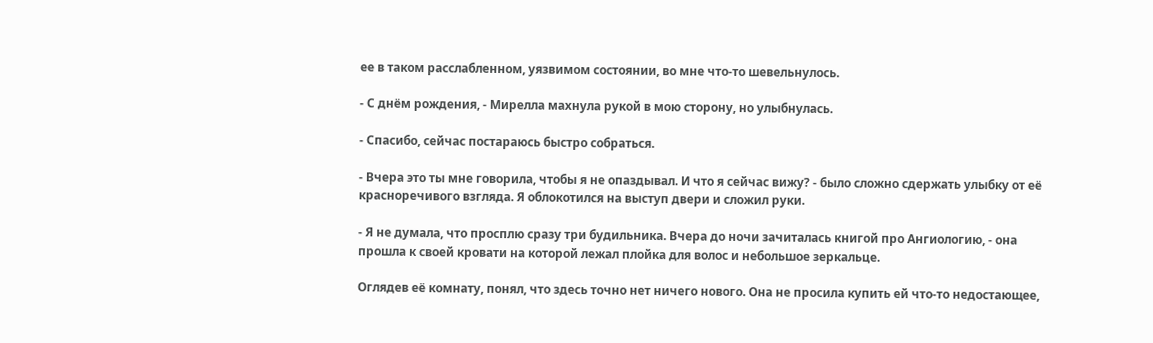ее в таком расслабленном, уязвимом состоянии, во мне что-то шевельнулось.

- С днём рождения, - Мирелла махнула рукой в мою сторону, но улыбнулась.

- Спасибо, сейчас постараюсь быстро собраться.

- Вчера это ты мне говорила, чтобы я не опаздывал. И что я сейчас вижу? - было сложно сдержать улыбку от её красноречивого взгляда. Я облокотился на выступ двери и сложил руки.

- Я не думала, что просплю сразу три будильника. Вчера до ночи зачиталась книгой про Ангиологию, - она прошла к своей кровати на которой лежал плойка для волос и небольшое зеркальце.

Оглядев её комнату, понял, что здесь точно нет ничего нового. Она не просила купить ей что-то недостающее,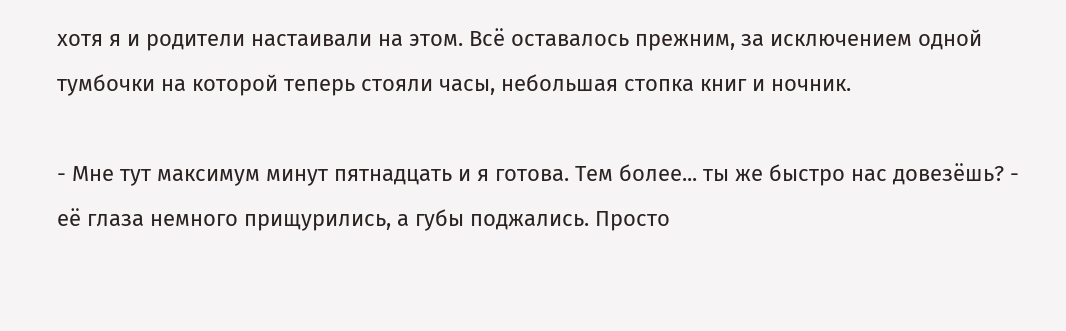хотя я и родители настаивали на этом. Всё оставалось прежним, за исключением одной тумбочки на которой теперь стояли часы, небольшая стопка книг и ночник.

- Мне тут максимум минут пятнадцать и я готова. Тем более... ты же быстро нас довезёшь? - её глаза немного прищурились, а губы поджались. Просто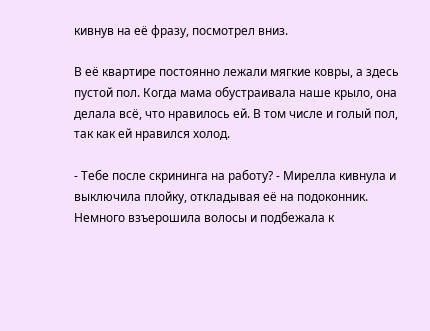кивнув на её фразу, посмотрел вниз.

В её квартире постоянно лежали мягкие ковры, а здесь пустой пол. Когда мама обустраивала наше крыло, она делала всё, что нравилось ей. В том числе и голый пол, так как ей нравился холод.

- Тебе после скрининга на работу? - Мирелла кивнула и выключила плойку, откладывая её на подоконник. Немного взъерошила волосы и подбежала к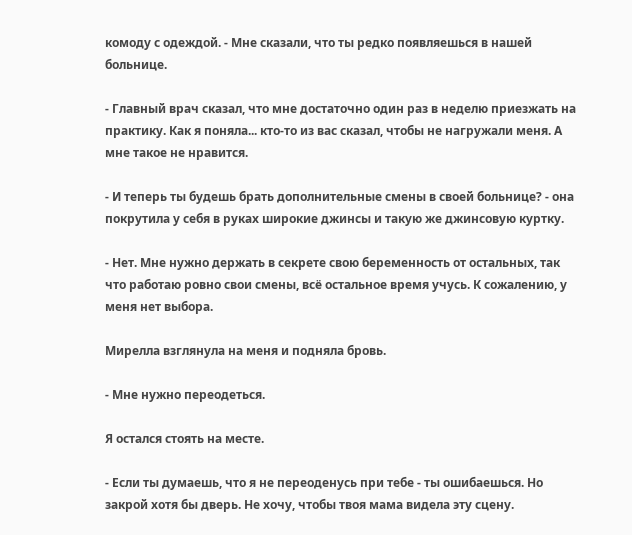комоду с одеждой. - Мне сказали, что ты редко появляешься в нашей больнице.

- Главный врач сказал, что мне достаточно один раз в неделю приезжать на практику. Как я поняла... кто-то из вас сказал, чтобы не нагружали меня. А мне такое не нравится.

- И теперь ты будешь брать дополнительные смены в своей больнице? - она покрутила у себя в руках широкие джинсы и такую же джинсовую куртку.

- Нет. Мне нужно держать в секрете свою беременность от остальных, так что работаю ровно свои смены, всё остальное время учусь. К сожалению, у меня нет выбора.

Мирелла взглянула на меня и подняла бровь.

- Мне нужно переодеться.

Я остался стоять на месте.

- Если ты думаешь, что я не переоденусь при тебе - ты ошибаешься. Но закрой хотя бы дверь. Не хочу, чтобы твоя мама видела эту сцену.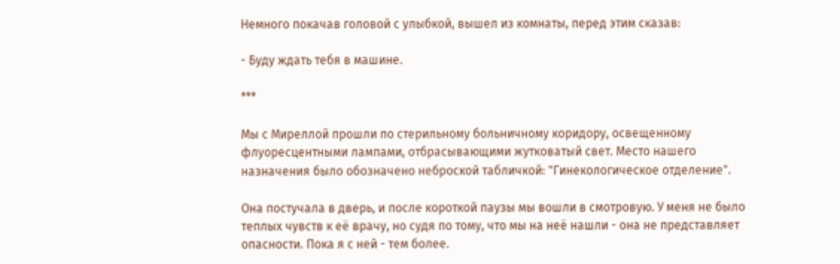Немного покачав головой с улыбкой, вышел из комнаты, перед этим сказав:

- Буду ждать тебя в машине.

***

Мы с Миреллой прошли по стерильному больничному коридору, освещенному флуоресцентными лампами, отбрасывающими жутковатый свет. Место нашего назначения было обозначено неброской табличкой: "Гинекологическое отделение".

Она постучала в дверь, и после короткой паузы мы вошли в смотровую. У меня не было теплых чувств к её врачу, но судя по тому, что мы на неё нашли - она не представляет опасности. Пока я с ней - тем более.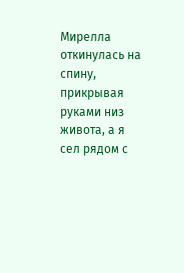Мирелла откинулась на спину, прикрывая руками низ живота, а я сел рядом с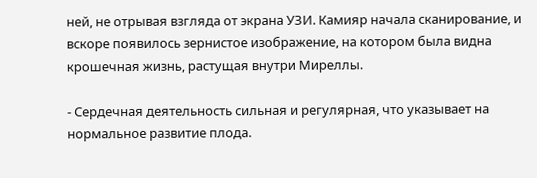ней, не отрывая взгляда от экрана УЗИ. Камияр начала сканирование, и вскоре появилось зернистое изображение, на котором была видна крошечная жизнь, растущая внутри Миреллы.

- Сердечная деятельность сильная и регулярная, что указывает на нормальное развитие плода.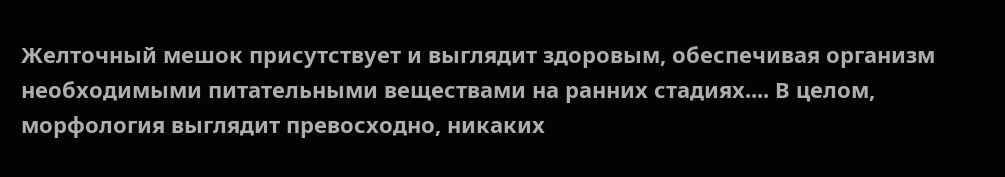Желточный мешок присутствует и выглядит здоровым, обеспечивая организм необходимыми питательными веществами на ранних стадиях.... В целом, морфология выглядит превосходно, никаких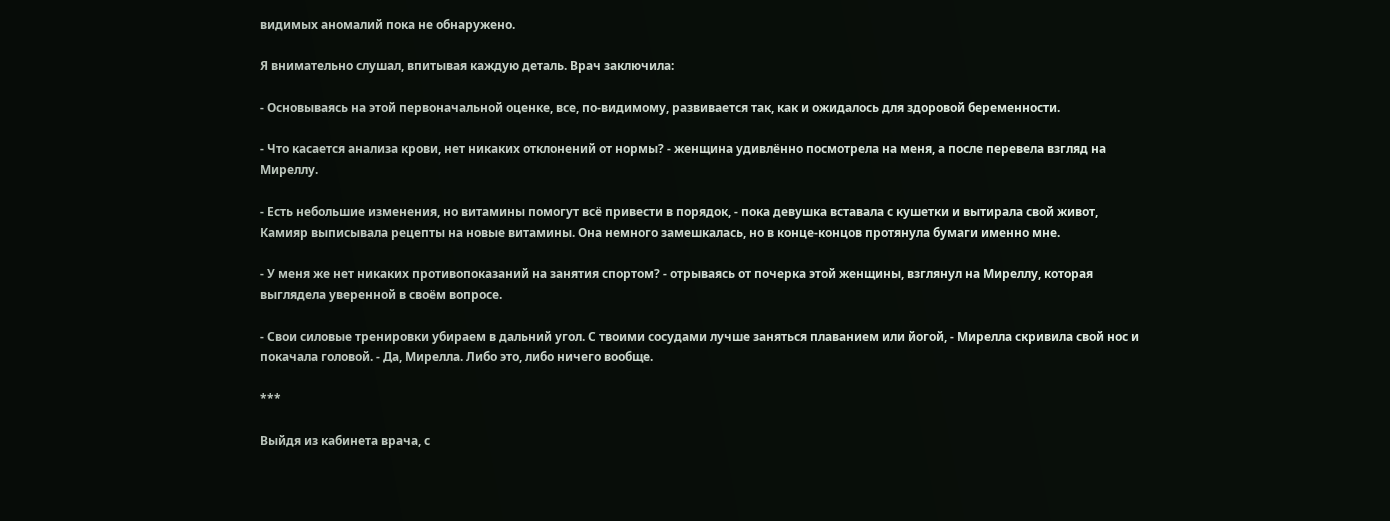видимых аномалий пока не обнаружено.

Я внимательно слушал, впитывая каждую деталь. Врач заключила:

- Основываясь на этой первоначальной оценке, все, по-видимому, развивается так, как и ожидалось для здоровой беременности.

- Что касается анализа крови, нет никаких отклонений от нормы? - женщина удивлённо посмотрела на меня, а после перевела взгляд на Миреллу.

- Есть небольшие изменения, но витамины помогут всё привести в порядок, - пока девушка вставала с кушетки и вытирала свой живот, Камияр выписывала рецепты на новые витамины. Она немного замешкалась, но в конце-концов протянула бумаги именно мне.

- У меня же нет никаких противопоказаний на занятия спортом? - отрываясь от почерка этой женщины, взглянул на Миреллу, которая выглядела уверенной в своём вопросе.

- Свои силовые тренировки убираем в дальний угол. С твоими сосудами лучше заняться плаванием или йогой, - Мирелла скривила свой нос и покачала головой. - Да, Мирелла. Либо это, либо ничего вообще.

***

Выйдя из кабинета врача, с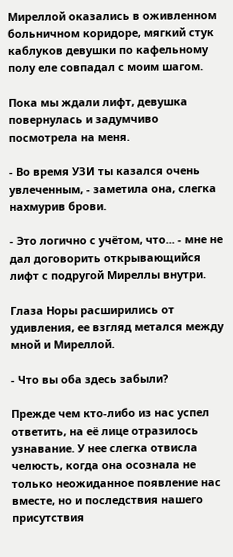Миреллой оказались в оживленном больничном коридоре, мягкий стук каблуков девушки по кафельному полу еле совпадал с моим шагом.

Пока мы ждали лифт, девушка повернулась и задумчиво посмотрела на меня.

- Во время УЗИ ты казался очень увлеченным, - заметила она, слегка нахмурив брови.

- Это логично с учётом, что... - мне не дал договорить открывающийся лифт с подругой Миреллы внутри.

Глаза Норы расширились от удивления, ее взгляд метался между мной и Миреллой.

- Что вы оба здесь забыли?

Прежде чем кто-либо из нас успел ответить, на её лице отразилось узнавание. У нее слегка отвисла челюсть, когда она осознала не только неожиданное появление нас вместе, но и последствия нашего присутствия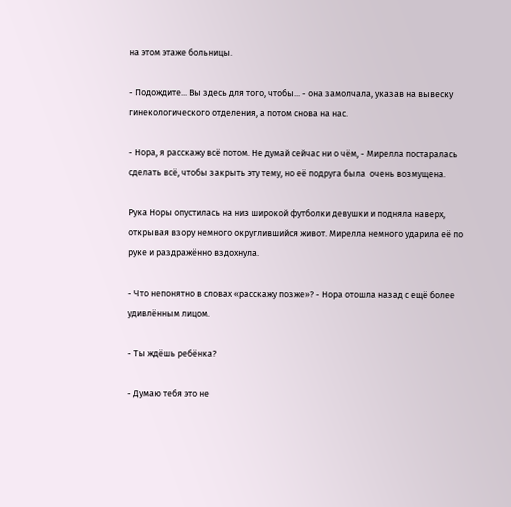на этом этаже больницы.

- Подождите... Вы здесь для того, чтобы... - она замолчала, указав на вывеску гинекологического отделения, а потом снова на нас.

- Нора, я расскажу всё потом. Не думай сейчас ни о чём, - Мирелла постаралась сделать всё, чтобы закрыть эту тему, но её подруга была  очень возмущена.

Рука Норы опустилась на низ широкой футболки девушки и подняла наверх, открывая взору немного округлившийся живот. Мирелла немного ударила её по руке и раздражённо вздохнула.

- Что непонятно в словах «расскажу позже»? - Нора отошла назад с ещё более удивлённым лицом.

- Ты ждёшь ребёнка?

- Думаю тебя это не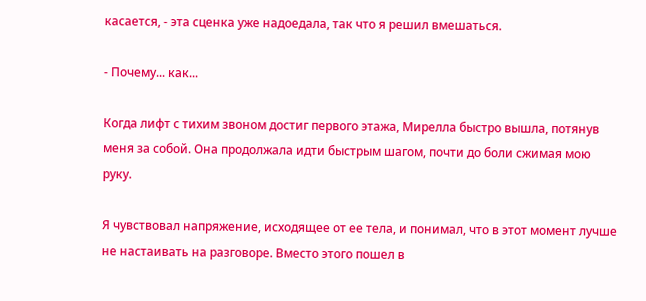касается, - эта сценка уже надоедала, так что я решил вмешаться.

- Почему... как...

Когда лифт с тихим звоном достиг первого этажа, Мирелла быстро вышла, потянув меня за собой. Она продолжала идти быстрым шагом, почти до боли сжимая мою руку.

Я чувствовал напряжение, исходящее от ее тела, и понимал, что в этот момент лучше не настаивать на разговоре. Вместо этого пошел в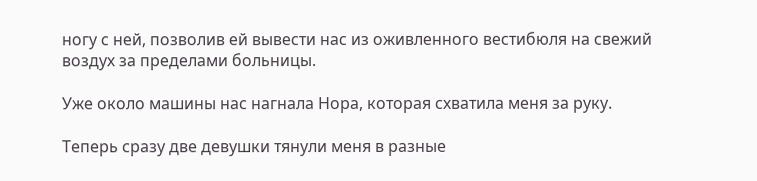ногу с ней, позволив ей вывести нас из оживленного вестибюля на свежий воздух за пределами больницы.

Уже около машины нас нагнала Нора, которая схватила меня за руку.

Теперь сразу две девушки тянули меня в разные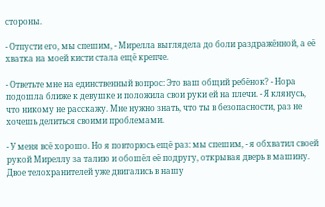стороны.

- Отпусти его, мы спешим, - Мирелла выглядела до боли раздражённой, а её хватка на моей кисти стала ещё крепче.

- Ответьте мне на единственный вопрос: Это ваш общий ребёнок? - Нора подошла ближе к девушке и положила свои руки ей на плечи. - Я клянусь, что никому не расскажу. Мне нужно знать, что ты в безопасности, раз не хочешь делиться своими проблемами.

- У меня всё хорошо. Но я повторюсь ещё раз: мы спешим, - я обхватил своей рукой Миреллу за талию и обошёл её подругу, открывая дверь в машину. Двое телохранителей уже двигались в нашу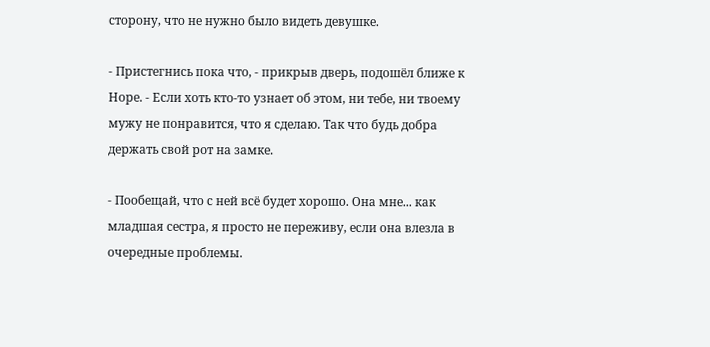сторону, что не нужно было видеть девушке.

- Пристегнись пока что, - прикрыв дверь, подошёл ближе к Норе. - Если хоть кто-то узнает об этом, ни тебе, ни твоему мужу не понравится, что я сделаю. Так что будь добра держать свой рот на замке.

- Пообещай, что с ней всё будет хорошо. Она мне... как младшая сестра, я просто не переживу, если она влезла в очередные проблемы.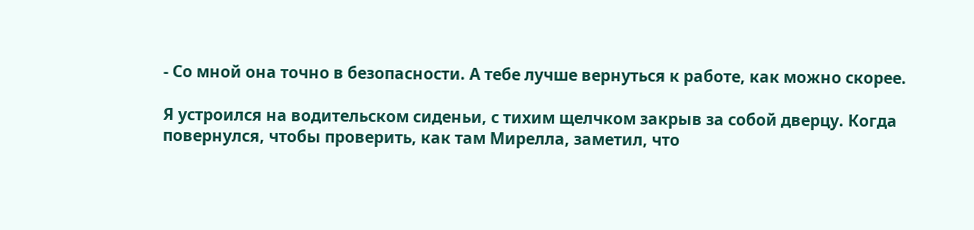- Со мной она точно в безопасности. А тебе лучше вернуться к работе, как можно скорее.

Я устроился на водительском сиденьи, с тихим щелчком закрыв за собой дверцу. Когда повернулся, чтобы проверить, как там Мирелла, заметил, что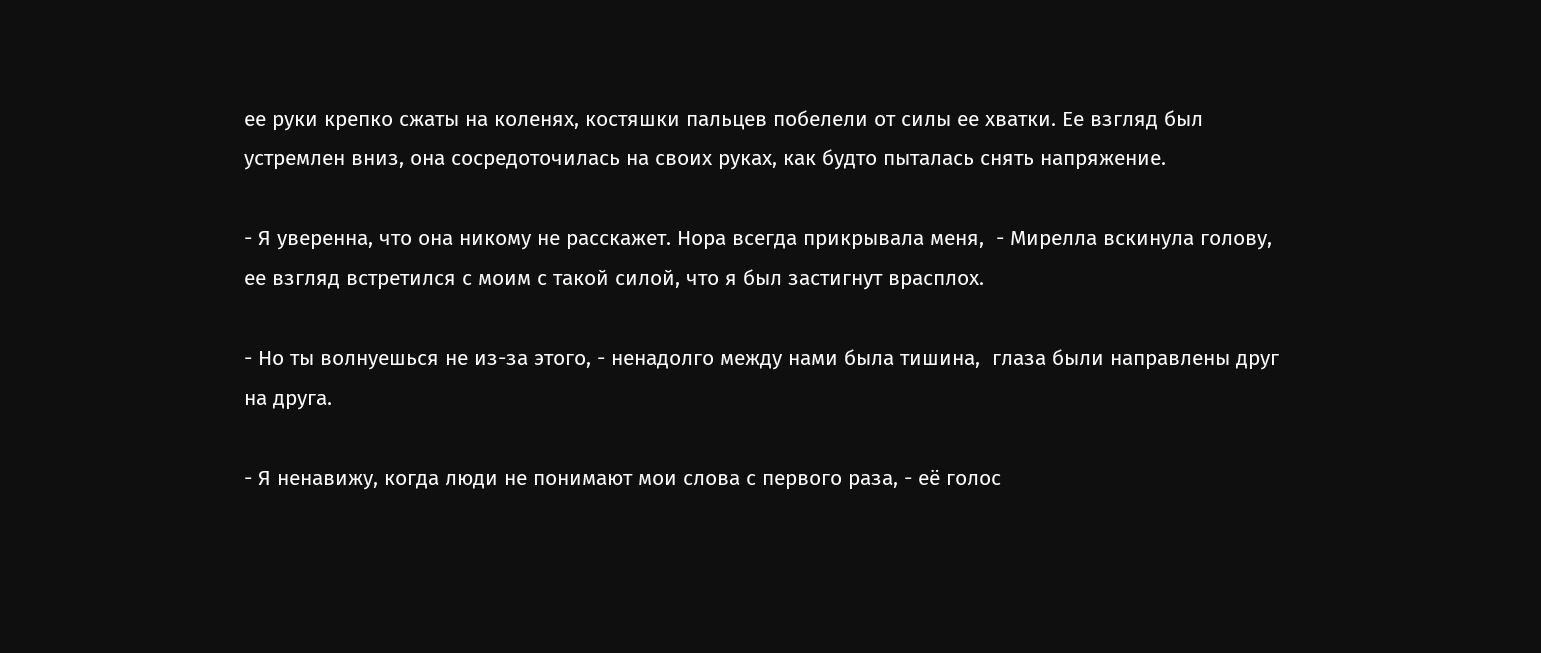ее руки крепко сжаты на коленях, костяшки пальцев побелели от силы ее хватки. Ее взгляд был устремлен вниз, она сосредоточилась на своих руках, как будто пыталась снять напряжение.

- Я уверенна, что она никому не расскажет. Нора всегда прикрывала меня,  - Мирелла вскинула голову, ее взгляд встретился с моим с такой силой, что я был застигнут врасплох.

- Но ты волнуешься не из-за этого, - ненадолго между нами была тишина,  глаза были направлены друг на друга.

- Я ненавижу, когда люди не понимают мои слова с первого раза, - её голос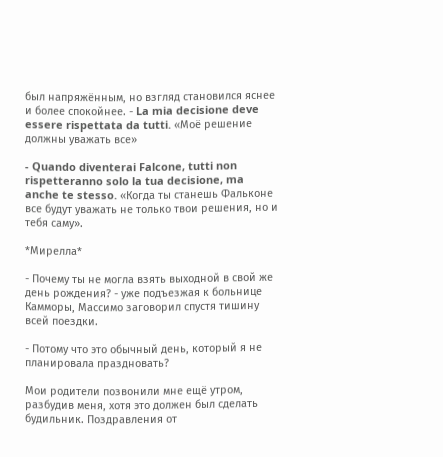был напряжённым, но взгляд становился яснее и более спокойнее. - La mia decisione deve essere rispettata da tutti. «Моё решение должны уважать все»

- Quando diventerai Falcone, tutti non rispetteranno solo la tua decisione, ma anche te stesso. «Когда ты станешь Фальконе все будут уважать не только твои решения, но и тебя саму».

*Мирелла*

- Почему ты не могла взять выходной в свой же день рождения? - уже подъезжая к больнице Камморы, Массимо заговорил спустя тишину всей поездки.

- Потому что это обычный день, который я не планировала праздновать?

Мои родители позвонили мне ещё утром, разбудив меня, хотя это должен был сделать будильник. Поздравления от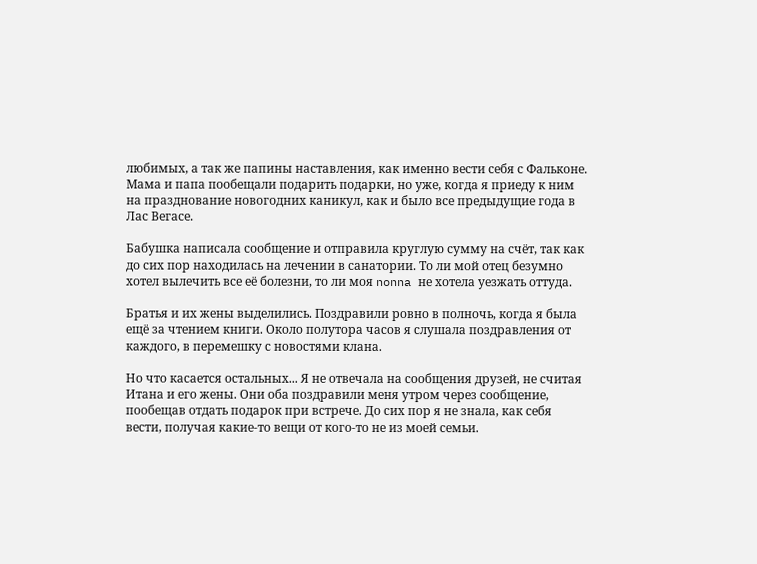любимых, а так же папины наставления, как именно вести себя с Фальконе. Мама и папа пообещали подарить подарки, но уже, когда я приеду к ним на празднование новогодних каникул, как и было все предыдущие года в Лас Вегасе.

Бабушка написала сообщение и отправила круглую сумму на счёт, так как до сих пор находилась на лечении в санатории. То ли мой отец безумно хотел вылечить все её болезни, то ли моя nonna не хотела уезжать оттуда.

Братья и их жены выделились. Поздравили ровно в полночь, когда я была ещё за чтением книги. Около полутора часов я слушала поздравления от каждого, в перемешку с новостями клана.

Но что касается остальных... Я не отвечала на сообщения друзей, не считая Итана и его жены. Они оба поздравили меня утром через сообщение, пообещав отдать подарок при встрече. До сих пор я не знала, как себя вести, получая какие-то вещи от кого-то не из моей семьи.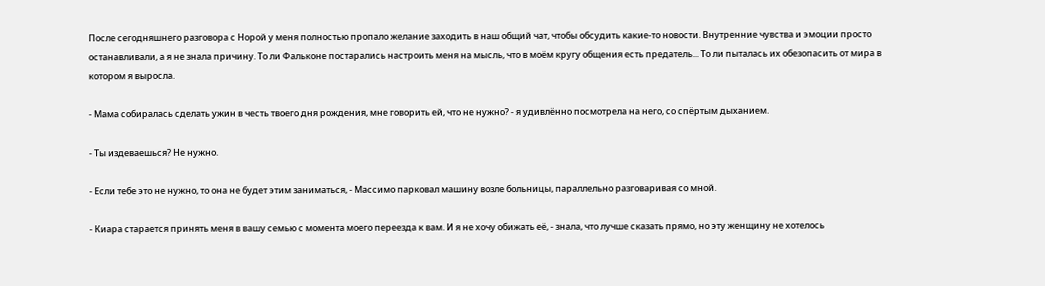После сегодняшнего разговора с Норой у меня полностью пропало желание заходить в наш общий чат, чтобы обсудить какие-то новости. Внутренние чувства и эмоции просто останавливали, а я не знала причину. То ли Фальконе постарались настроить меня на мысль, что в моём кругу общения есть предатель... То ли пыталась их обезопасить от мира в котором я выросла.

- Мама собиралась сделать ужин в честь твоего дня рождения, мне говорить ей, что не нужно? - я удивлённо посмотрела на него, со спёртым дыханием.

- Ты издеваешься? Не нужно.

- Если тебе это не нужно, то она не будет этим заниматься, - Массимо парковал машину возле больницы, параллельно разговаривая со мной.

- Киара старается принять меня в вашу семью с момента моего переезда к вам. И я не хочу обижать её, - знала, что лучше сказать прямо, но эту женщину не хотелось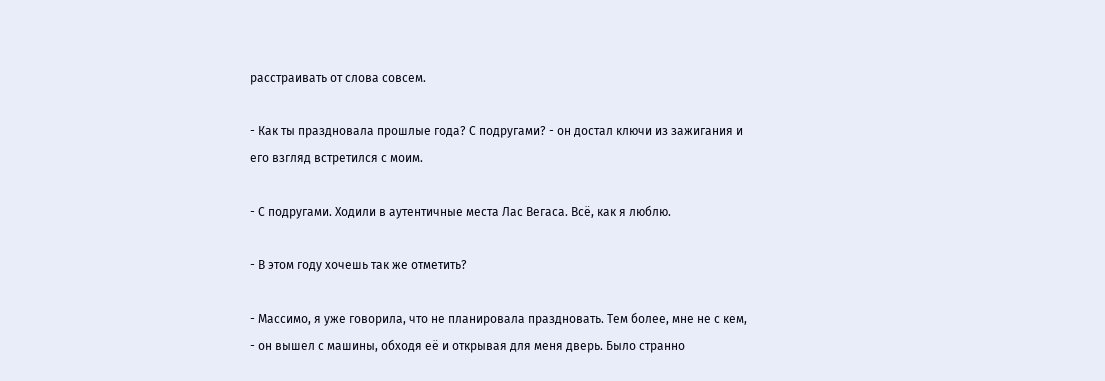расстраивать от слова совсем.

- Как ты праздновала прошлые года? С подругами? - он достал ключи из зажигания и его взгляд встретился с моим.

- С подругами. Ходили в аутентичные места Лас Вегаса. Всё, как я люблю.

- В этом году хочешь так же отметить?

- Массимо, я уже говорила, что не планировала праздновать. Тем более, мне не с кем, - он вышел с машины, обходя её и открывая для меня дверь. Было странно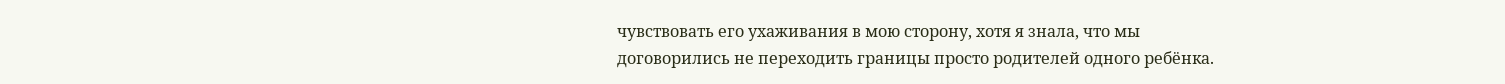чувствовать его ухаживания в мою сторону, хотя я знала, что мы договорились не переходить границы просто родителей одного ребёнка.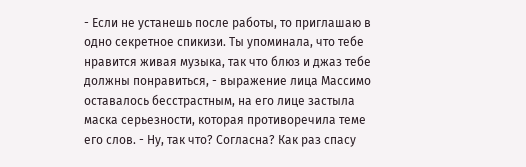- Если не устанешь после работы, то приглашаю в одно секретное спикизи. Ты упоминала, что тебе нравится живая музыка, так что блюз и джаз тебе должны понравиться, - выражение лица Массимо оставалось бесстрастным, на его лице застыла маска серьезности, которая противоречила теме его слов. - Ну, так что? Согласна? Как раз спасу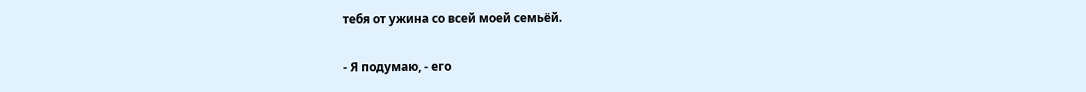тебя от ужина со всей моей семьёй.

- Я подумаю, - его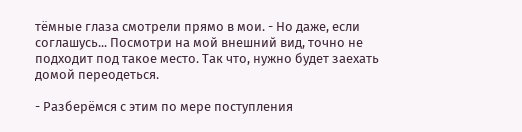тёмные глаза смотрели прямо в мои. - Но даже, если соглашусь... Посмотри на мой внешний вид, точно не подходит под такое место. Так что, нужно будет заехать домой переодеться.

- Разберёмся с этим по мере поступления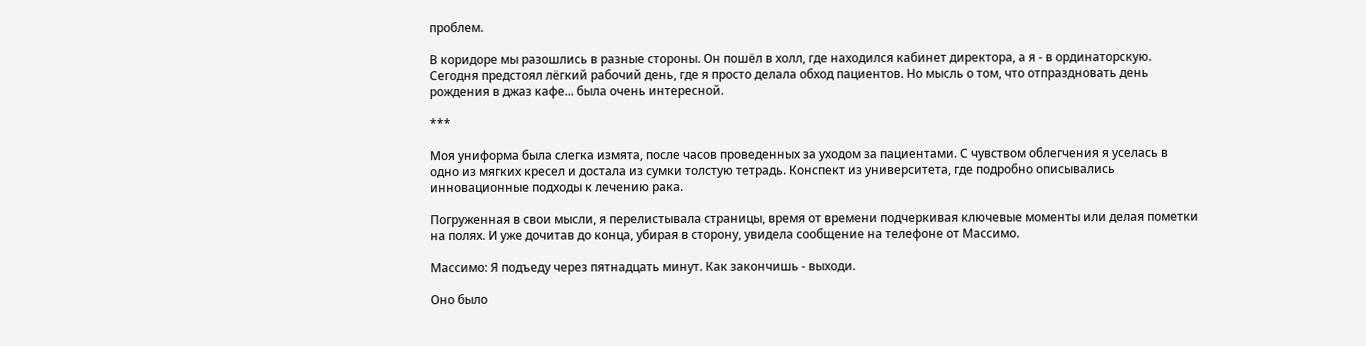проблем.

В коридоре мы разошлись в разные стороны. Он пошёл в холл, где находился кабинет директора, а я - в ординаторскую. Сегодня предстоял лёгкий рабочий день, где я просто делала обход пациентов. Но мысль о том, что отпраздновать день рождения в джаз кафе... была очень интересной.

***

Моя униформа была слегка измята, после часов проведенных за уходом за пациентами. С чувством облегчения я уселась в одно из мягких кресел и достала из сумки толстую тетрадь. Конспект из университета, где подробно описывались инновационные подходы к лечению рака.

Погруженная в свои мысли, я перелистывала страницы, время от времени подчеркивая ключевые моменты или делая пометки на полях. И уже дочитав до конца, убирая в сторону, увидела сообщение на телефоне от Массимо.

Массимо: Я подъеду через пятнадцать минут. Как закончишь - выходи.

Оно было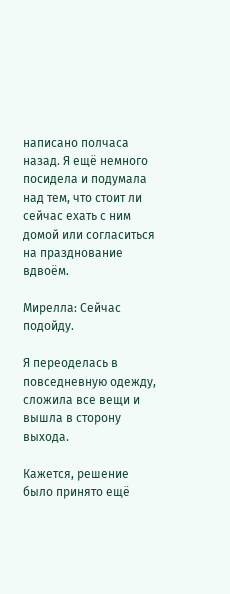написано полчаса назад. Я ещё немного посидела и подумала над тем, что стоит ли сейчас ехать с ним домой или согласиться на празднование вдвоём.

Мирелла: Сейчас подойду.

Я переоделась в повседневную одежду, сложила все вещи и вышла в сторону выхода.

Кажется, решение было принято ещё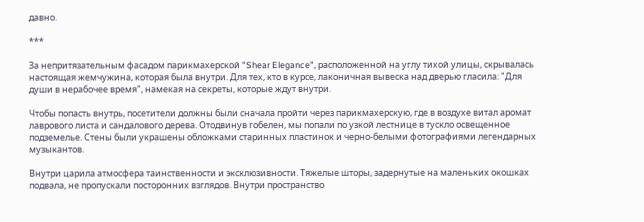давно.

***

За непритязательным фасадом парикмахерской "Shear Elegance", расположенной на углу тихой улицы, скрывалась настоящая жемчужина, которая была внутри. Для тех, кто в курсе, лаконичная вывеска над дверью гласила: "Для души в нерабочее время", намекая на секреты, которые ждут внутри.

Чтобы попасть внутрь, посетители должны были сначала пройти через парикмахерскую, где в воздухе витал аромат лаврового листа и сандалового дерева. Отодвинув гобелен, мы попали по узкой лестнице в тускло освещенное подземелье. Стены были украшены обложками старинных пластинок и черно-белыми фотографиями легендарных музыкантов.

Внутри царила атмосфера таинственности и эксклюзивности. Тяжелые шторы, задернутые на маленьких окошках подвала, не пропускали посторонних взглядов. Внутри пространство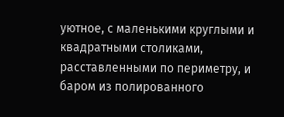уютное, с маленькими круглыми и квадратными столиками, расставленными по периметру, и баром из полированного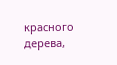красного дерева,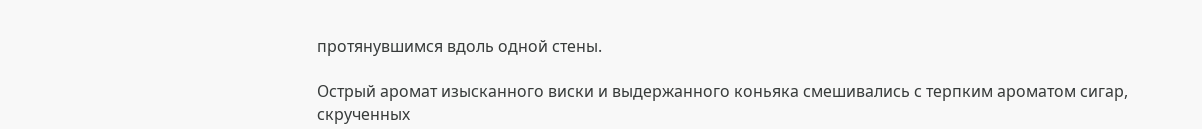протянувшимся вдоль одной стены.

Острый аромат изысканного виски и выдержанного коньяка смешивались с терпким ароматом сигар, скрученных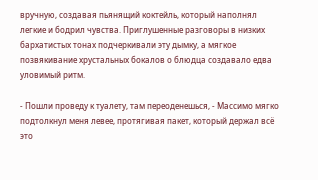вручную, создавая пьянящий коктейль, который наполнял легкие и бодрил чувства. Приглушенные разговоры в низких бархатистых тонах подчеркивали эту дымку, а мягкое позвякивание хрустальных бокалов о блюдца создавало едва уловимый ритм.

- Пошли проведу к туалету, там переоденешься, - Массимо мягко подтолкнул меня левее, протягивая пакет, который держал всё это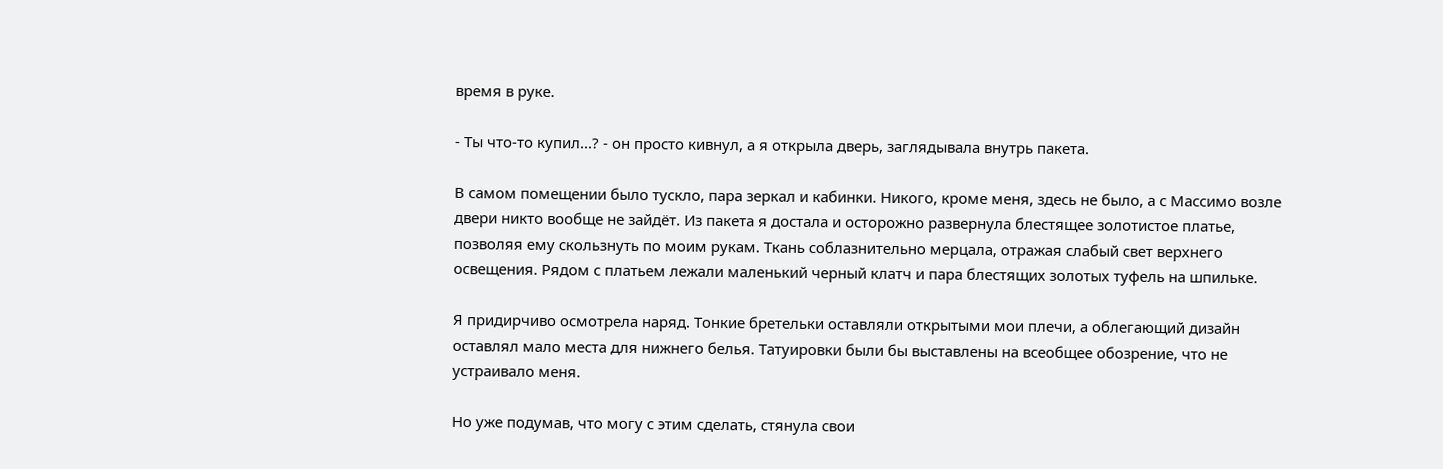время в руке.

- Ты что-то купил...? - он просто кивнул, а я открыла дверь, заглядывала внутрь пакета.

В самом помещении было тускло, пара зеркал и кабинки. Никого, кроме меня, здесь не было, а с Массимо возле двери никто вообще не зайдёт. Из пакета я достала и осторожно развернула блестящее золотистое платье, позволяя ему скользнуть по моим рукам. Ткань соблазнительно мерцала, отражая слабый свет верхнего освещения. Рядом с платьем лежали маленький черный клатч и пара блестящих золотых туфель на шпильке.

Я придирчиво осмотрела наряд. Тонкие бретельки оставляли открытыми мои плечи, а облегающий дизайн оставлял мало места для нижнего белья. Татуировки были бы выставлены на всеобщее обозрение, что не устраивало меня.

Но уже подумав, что могу с этим сделать, стянула свои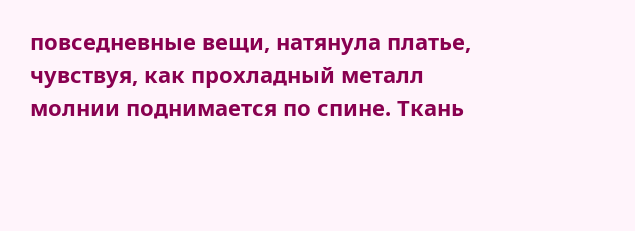повседневные вещи, натянула платье, чувствуя, как прохладный металл молнии поднимается по спине. Ткань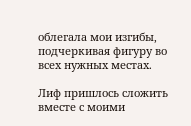облегала мои изгибы, подчеркивая фигуру во всех нужных местах.

Лиф пришлось сложить вместе с моими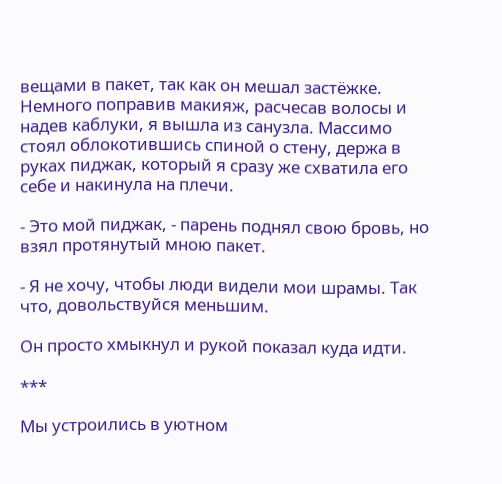вещами в пакет, так как он мешал застёжке. Немного поправив макияж, расчесав волосы и надев каблуки, я вышла из санузла. Массимо стоял облокотившись спиной о стену, держа в руках пиджак, который я сразу же схватила его себе и накинула на плечи.

- Это мой пиджак, - парень поднял свою бровь, но взял протянутый мною пакет.

- Я не хочу, чтобы люди видели мои шрамы. Так что, довольствуйся меньшим.

Он просто хмыкнул и рукой показал куда идти.

***

Мы устроились в уютном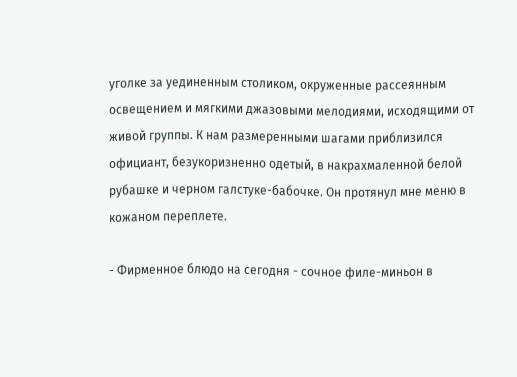уголке за уединенным столиком, окруженные рассеянным освещением и мягкими джазовыми мелодиями, исходящими от живой группы. К нам размеренными шагами приблизился официант, безукоризненно одетый, в накрахмаленной белой рубашке и черном галстуке-бабочке. Он протянул мне меню в кожаном переплете.

- Фирменное блюдо на сегодня - сочное филе-миньон в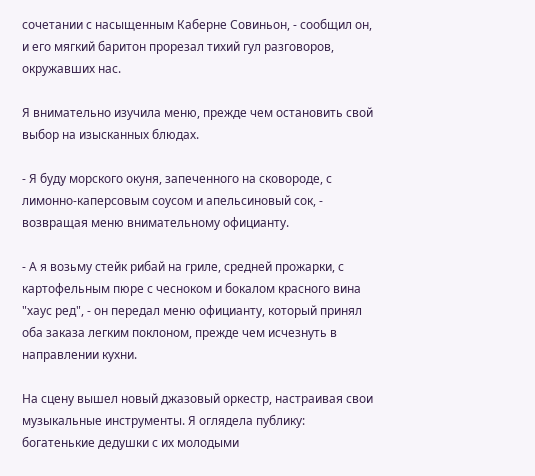сочетании с насыщенным Каберне Совиньон, - сообщил он, и его мягкий баритон прорезал тихий гул разговоров, окружавших нас.

Я внимательно изучила меню, прежде чем остановить свой выбор на изысканных блюдах.

- Я буду морского окуня, запеченного на сковороде, с лимонно-каперсовым соусом и апельсиновый сок, - возвращая меню внимательному официанту.

- А я возьму стейк рибай на гриле, средней прожарки, с картофельным пюре с чесноком и бокалом красного вина "хаус ред", - он передал меню официанту, который принял оба заказа легким поклоном, прежде чем исчезнуть в направлении кухни.

На сцену вышел новый джазовый оркестр, настраивая свои музыкальные инструменты. Я оглядела публику: богатенькие дедушки с их молодыми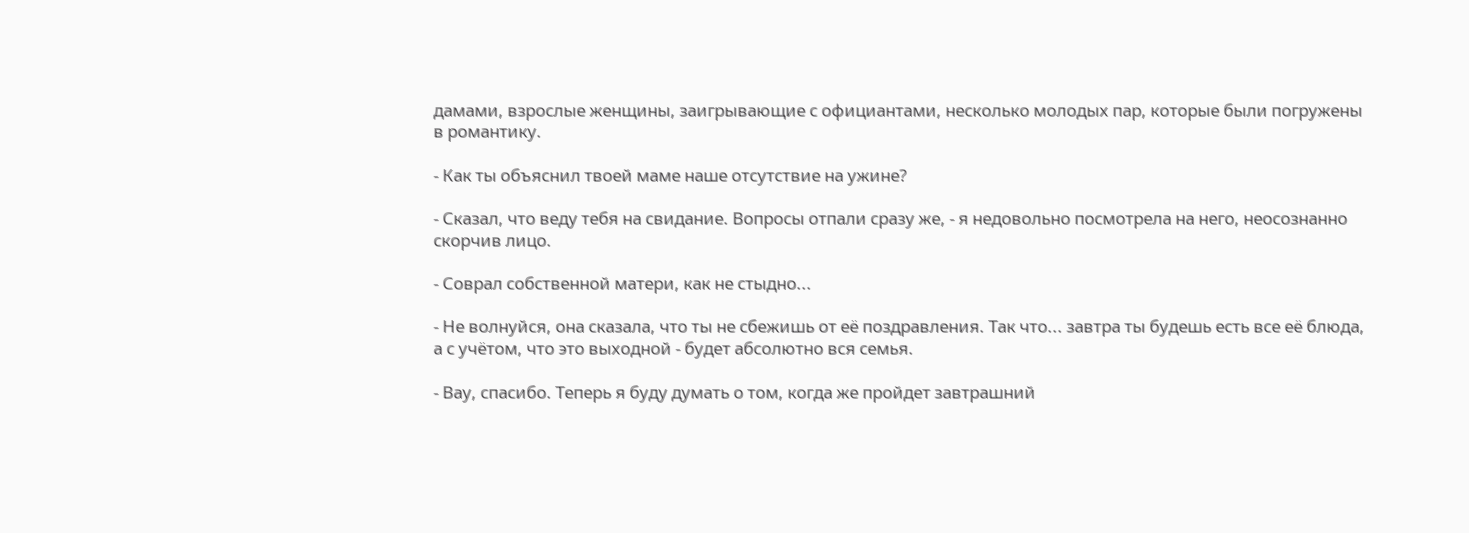дамами, взрослые женщины, заигрывающие с официантами, несколько молодых пар, которые были погружены в романтику.

- Как ты объяснил твоей маме наше отсутствие на ужине?

- Сказал, что веду тебя на свидание. Вопросы отпали сразу же, - я недовольно посмотрела на него, неосознанно скорчив лицо.

- Соврал собственной матери, как не стыдно...

- Не волнуйся, она сказала, что ты не сбежишь от её поздравления. Так что... завтра ты будешь есть все её блюда, а с учётом, что это выходной - будет абсолютно вся семья.

- Вау, спасибо. Теперь я буду думать о том, когда же пройдет завтрашний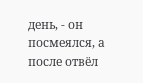день, - он посмеялся, а после отвёл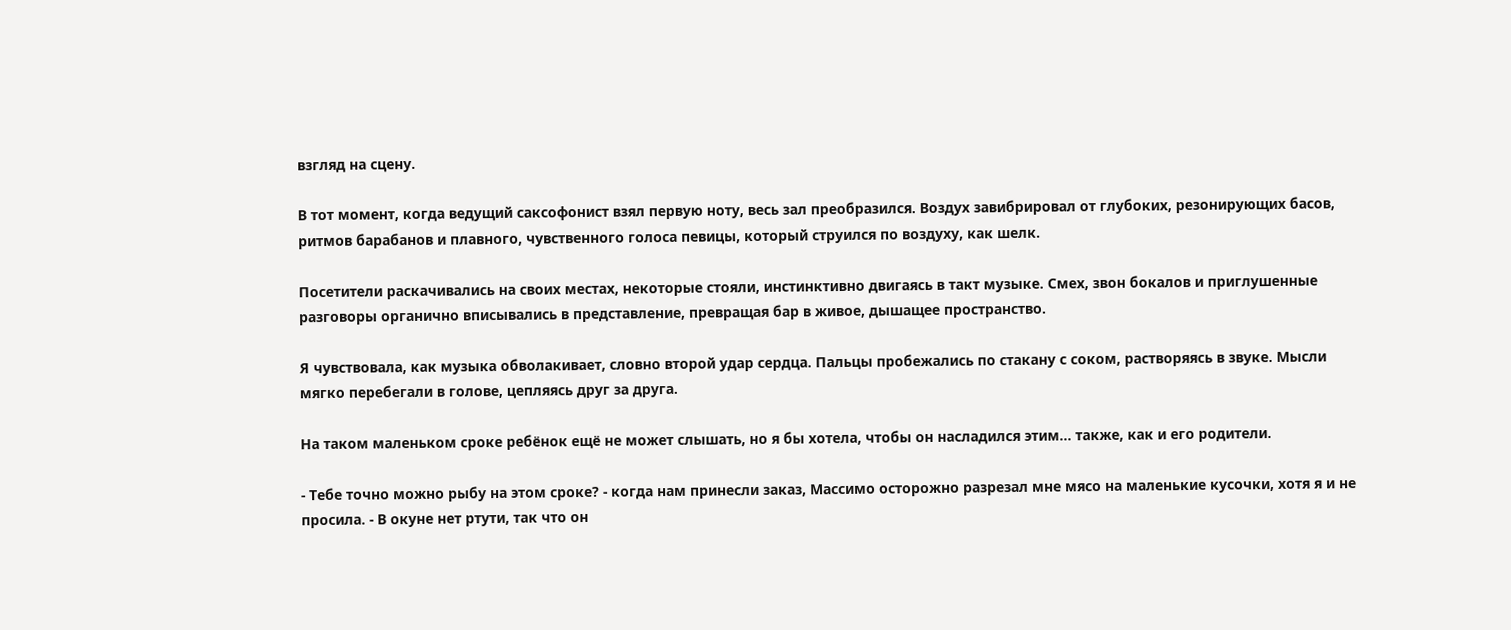взгляд на сцену.

В тот момент, когда ведущий саксофонист взял первую ноту, весь зал преобразился. Воздух завибрировал от глубоких, резонирующих басов, ритмов барабанов и плавного, чувственного голоса певицы, который струился по воздуху, как шелк.

Посетители раскачивались на своих местах, некоторые стояли, инстинктивно двигаясь в такт музыке. Смех, звон бокалов и приглушенные разговоры органично вписывались в представление, превращая бар в живое, дышащее пространство.

Я чувствовала, как музыка обволакивает, словно второй удар сердца. Пальцы пробежались по стакану с соком, растворяясь в звуке. Мысли мягко перебегали в голове, цепляясь друг за друга.

На таком маленьком сроке ребёнок ещё не может слышать, но я бы хотела, чтобы он насладился этим... также, как и его родители.

- Тебе точно можно рыбу на этом сроке? - когда нам принесли заказ, Массимо осторожно разрезал мне мясо на маленькие кусочки, хотя я и не просила. - В окуне нет ртути, так что он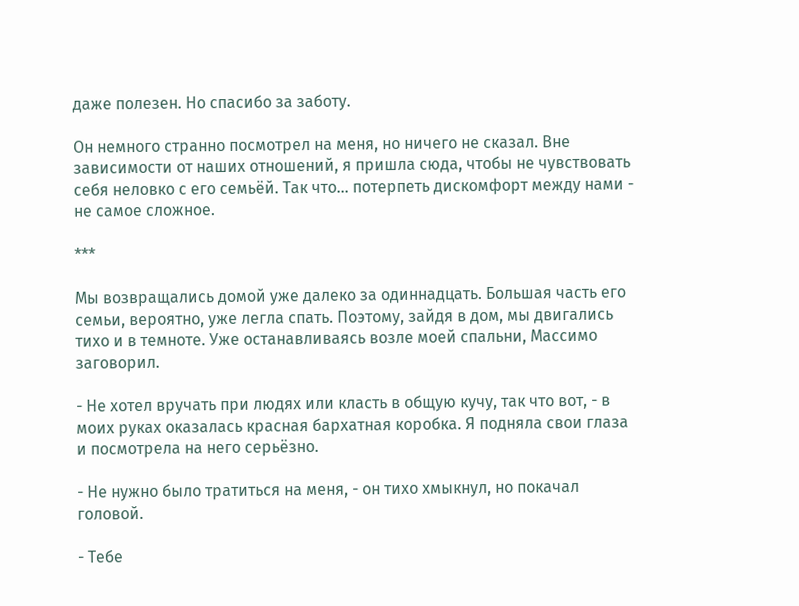даже полезен. Но спасибо за заботу.

Он немного странно посмотрел на меня, но ничего не сказал. Вне зависимости от наших отношений, я пришла сюда, чтобы не чувствовать себя неловко с его семьёй. Так что... потерпеть дискомфорт между нами - не самое сложное.

***

Мы возвращались домой уже далеко за одиннадцать. Большая часть его семьи, вероятно, уже легла спать. Поэтому, зайдя в дом, мы двигались тихо и в темноте. Уже останавливаясь возле моей спальни, Массимо заговорил.

- Не хотел вручать при людях или класть в общую кучу, так что вот, - в моих руках оказалась красная бархатная коробка. Я подняла свои глаза и посмотрела на него серьёзно.

- Не нужно было тратиться на меня, - он тихо хмыкнул, но покачал головой.

- Тебе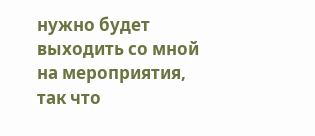нужно будет выходить со мной на мероприятия, так что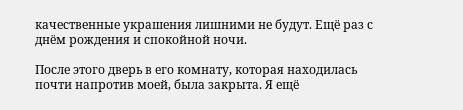качественные украшения лишними не будут. Ещё раз с днём рождения и спокойной ночи.

После этого дверь в его комнату, которая находилась почти напротив моей, была закрыта. Я ещё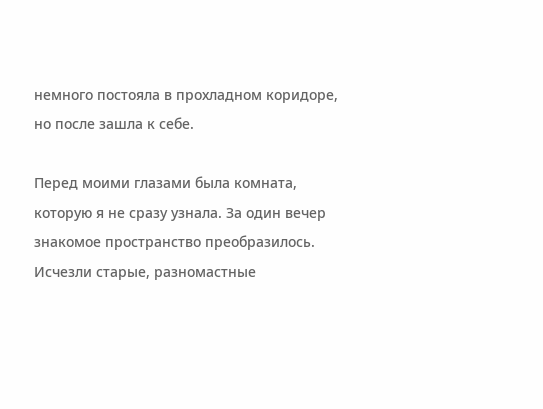немного постояла в прохладном коридоре, но после зашла к себе.

Перед моими глазами была комната, которую я не сразу узнала. За один вечер знакомое пространство преобразилось. Исчезли старые, разномастные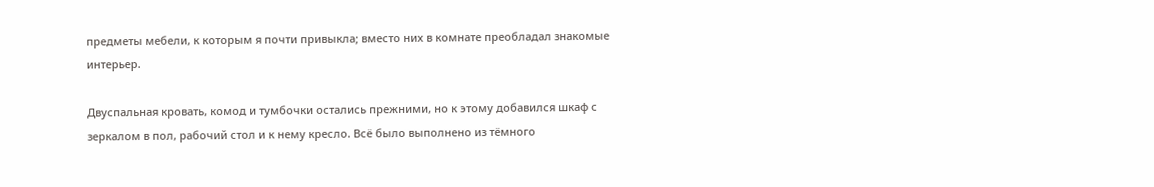предметы мебели, к которым я почти привыкла; вместо них в комнате преобладал знакомые интерьер.

Двуспальная кровать, комод и тумбочки остались прежними, но к этому добавился шкаф с зеркалом в пол, рабочий стол и к нему кресло. Всё было выполнено из тёмного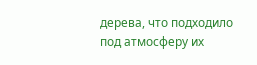дерева, что подходило под атмосферу их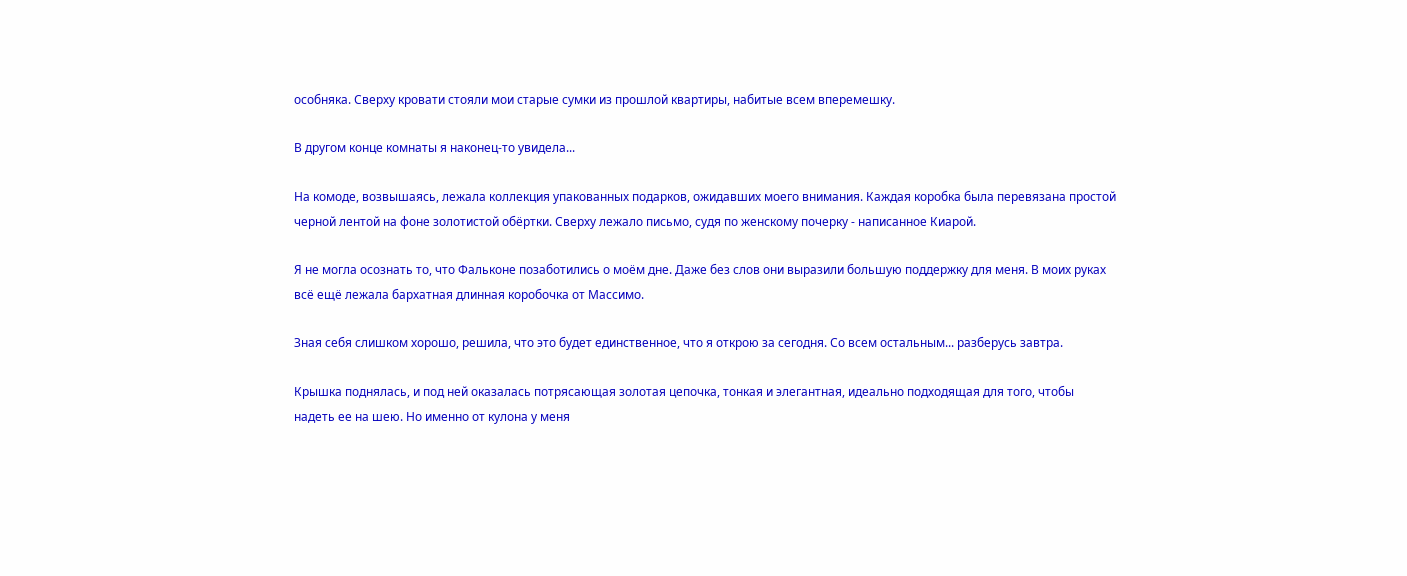особняка. Сверху кровати стояли мои старые сумки из прошлой квартиры, набитые всем вперемешку.

В другом конце комнаты я наконец-то увидела...

На комоде, возвышаясь, лежала коллекция упакованных подарков, ожидавших моего внимания. Каждая коробка была перевязана простой черной лентой на фоне золотистой обёртки. Сверху лежало письмо, судя по женскому почерку - написанное Киарой.

Я не могла осознать то, что Фальконе позаботились о моём дне. Даже без слов они выразили большую поддержку для меня. В моих руках всё ещё лежала бархатная длинная коробочка от Массимо.

Зная себя слишком хорошо, решила, что это будет единственное, что я открою за сегодня. Со всем остальным... разберусь завтра.

Крышка поднялась, и под ней оказалась потрясающая золотая цепочка, тонкая и элегантная, идеально подходящая для того, чтобы надеть ее на шею. Но именно от кулона у меня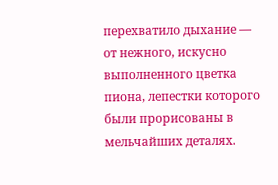перехватило дыхание — от нежного, искусно выполненного цветка пиона, лепестки которого были прорисованы в мельчайших деталях.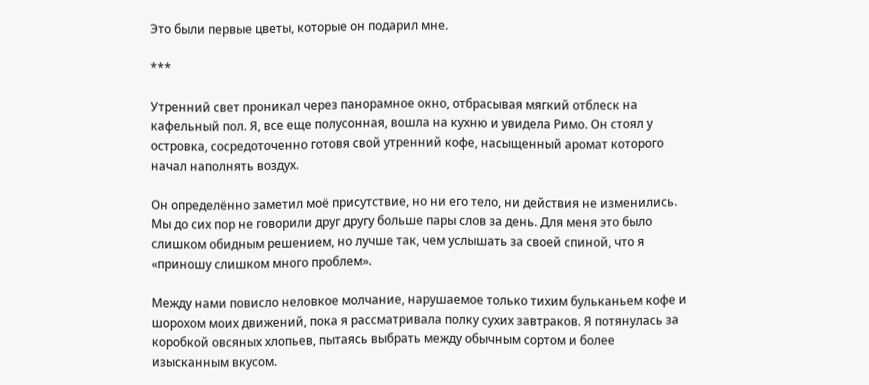Это были первые цветы, которые он подарил мне.

***

Утренний свет проникал через панорамное окно, отбрасывая мягкий отблеск на кафельный пол. Я, все еще полусонная, вошла на кухню и увидела Римо. Он стоял у островка, сосредоточенно готовя свой утренний кофе, насыщенный аромат которого начал наполнять воздух.

Он определённо заметил моё присутствие, но ни его тело, ни действия не изменились. Мы до сих пор не говорили друг другу больше пары слов за день. Для меня это было слишком обидным решением, но лучше так, чем услышать за своей спиной, что я «приношу слишком много проблем».

Между нами повисло неловкое молчание, нарушаемое только тихим бульканьем кофе и шорохом моих движений, пока я рассматривала полку сухих завтраков. Я потянулась за коробкой овсяных хлопьев, пытаясь выбрать между обычным сортом и более изысканным вкусом.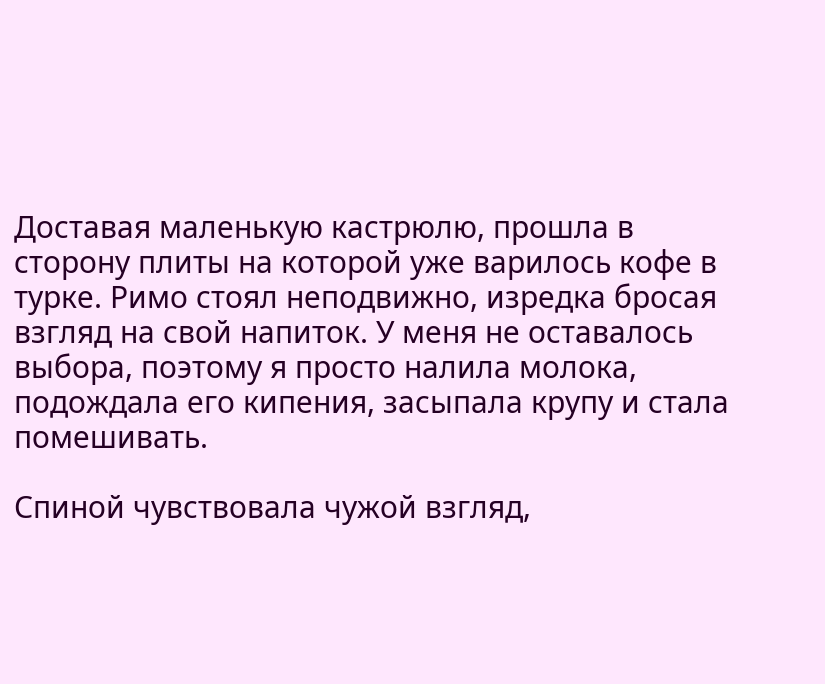Доставая маленькую кастрюлю, прошла в сторону плиты на которой уже варилось кофе в турке. Римо стоял неподвижно, изредка бросая взгляд на свой напиток. У меня не оставалось выбора, поэтому я просто налила молока, подождала его кипения, засыпала крупу и стала помешивать.

Спиной чувствовала чужой взгляд,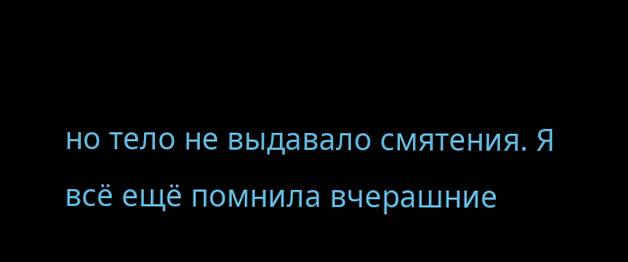но тело не выдавало смятения. Я всё ещё помнила вчерашние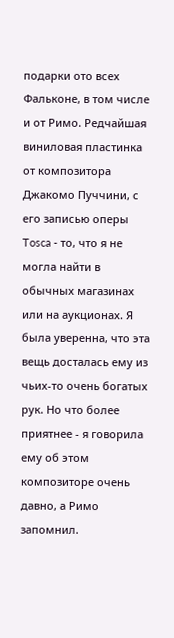подарки ото всех Фальконе, в том числе и от Римо. Редчайшая виниловая пластинка от композитора Джакомо Пуччини, с его записью оперы Tosca - то, что я не могла найти в обычных магазинах или на аукционах. Я была уверенна, что эта вещь досталась ему из чьих-то очень богатых рук. Но что более приятнее - я говорила ему об этом композиторе очень давно, а Римо запомнил.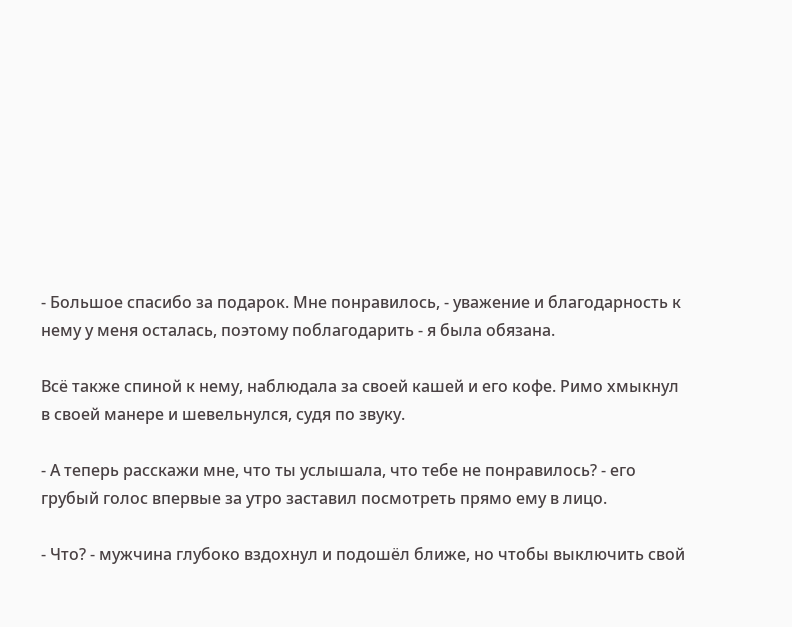- Большое спасибо за подарок. Мне понравилось, - уважение и благодарность к нему у меня осталась, поэтому поблагодарить - я была обязана.

Всё также спиной к нему, наблюдала за своей кашей и его кофе. Римо хмыкнул в своей манере и шевельнулся, судя по звуку.

- А теперь расскажи мне, что ты услышала, что тебе не понравилось? - его грубый голос впервые за утро заставил посмотреть прямо ему в лицо.

- Что? - мужчина глубоко вздохнул и подошёл ближе, но чтобы выключить свой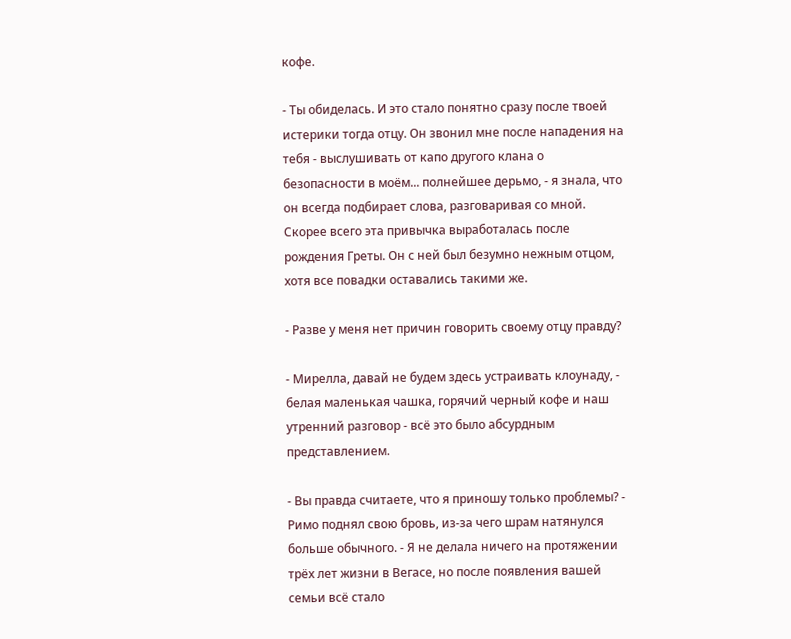кофе.

- Ты обиделась. И это стало понятно сразу после твоей истерики тогда отцу. Он звонил мне после нападения на тебя - выслушивать от капо другого клана о безопасности в моём... полнейшее дерьмо, - я знала, что он всегда подбирает слова, разговаривая со мной. Скорее всего эта привычка выработалась после рождения Греты. Он с ней был безумно нежным отцом, хотя все повадки оставались такими же.

- Разве у меня нет причин говорить своему отцу правду?

- Мирелла, давай не будем здесь устраивать клоунаду, - белая маленькая чашка, горячий черный кофе и наш утренний разговор - всё это было абсурдным представлением.

- Вы правда считаете, что я приношу только проблемы? - Римо поднял свою бровь, из-за чего шрам натянулся больше обычного. - Я не делала ничего на протяжении трёх лет жизни в Вегасе, но после появления вашей семьи всё стало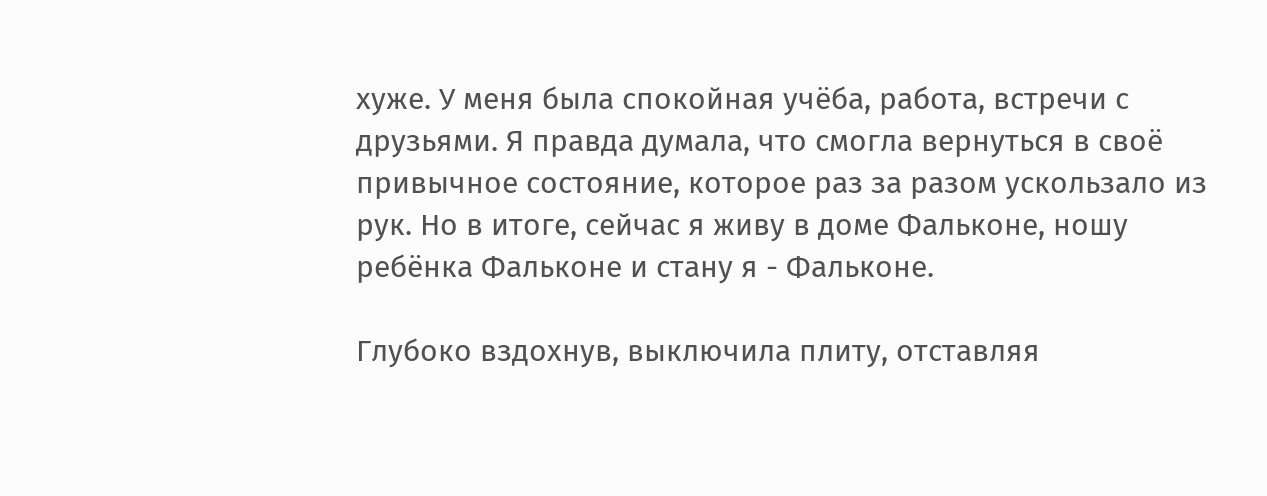хуже. У меня была спокойная учёба, работа, встречи с друзьями. Я правда думала, что смогла вернуться в своё привычное состояние, которое раз за разом ускользало из рук. Но в итоге, сейчас я живу в доме Фальконе, ношу ребёнка Фальконе и стану я - Фальконе.

Глубоко вздохнув, выключила плиту, отставляя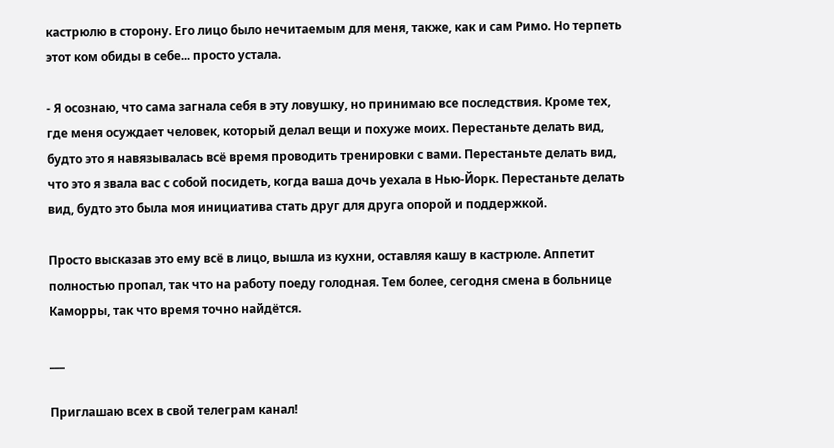кастрюлю в сторону. Его лицо было нечитаемым для меня, также, как и сам Римо. Но терпеть этот ком обиды в себе... просто устала.

- Я осознаю, что сама загнала себя в эту ловушку, но принимаю все последствия. Кроме тех, где меня осуждает человек, который делал вещи и похуже моих. Перестаньте делать вид, будто это я навязывалась всё время проводить тренировки с вами. Перестаньте делать вид, что это я звала вас с собой посидеть, когда ваша дочь уехала в Нью-Йорк. Перестаньте делать вид, будто это была моя инициатива стать друг для друга опорой и поддержкой.

Просто высказав это ему всё в лицо, вышла из кухни, оставляя кашу в кастрюле. Аппетит полностью пропал, так что на работу поеду голодная. Тем более, сегодня смена в больнице Каморры, так что время точно найдётся.

___

Приглашаю всех в свой телеграм канал!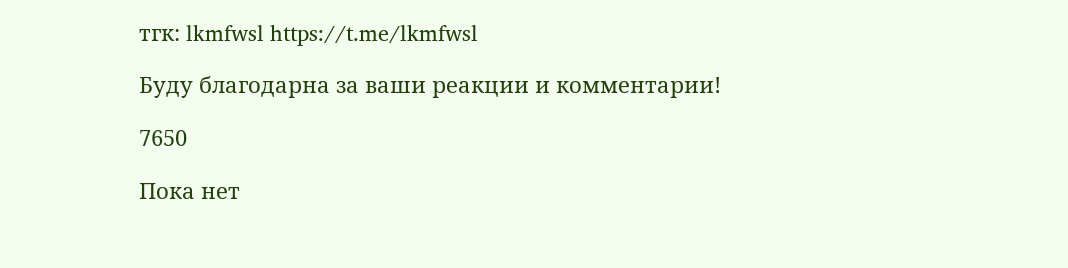тгк: lkmfwsl https://t.me/lkmfwsl

Буду благодарна за ваши реакции и комментарии!

7650

Пока нет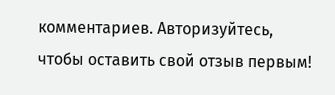комментариев. Авторизуйтесь, чтобы оставить свой отзыв первым!